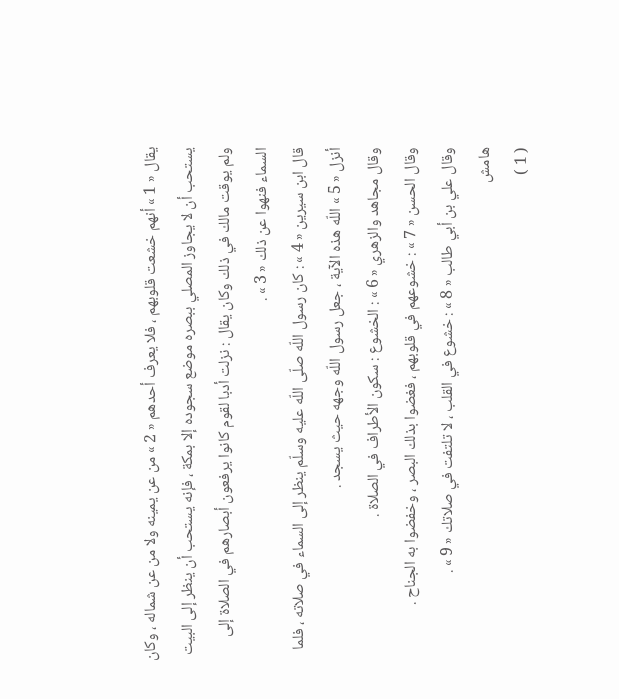يقال « 1 » أنهم خشعت قلوبهم ، فلا يعرف أحدهم « 2 » من عن يمينه ولا من عن شماله ، وكان يستحب أن لا يجاوز المصلي ببصره موضع سجوده إلا بمكة ، فإنه يستحب أن ينظر إلى البيت ولم يوقت مالك في ذلك وكان يقال : نزلت أدبا لقوم كانوا يرفعون أبصارهم في الصلاة إلى السماء فنهوا عن ذلك « 3 » .
قال ابن سيرين « 4 » : كان رسول اللّه صلّى اللّه عليه وسلّم ينظر إلى السماء في صلاته ، فلما أنزل « 5 » اللّه هذه الآية ، جعل رسول اللّه وجهه حيث يسجد .
وقال مجاهد والزهري « 6 » : الخشوع : سكون الأطراف في الصلاة .
وقال الحسن « 7 » : خشوعهم في قلوبهم ، فغضوا بذلك البصر ، وخفضوا به الجناح .
وقال علي بن أبي طالب « 8 » : خشوع في القلب ، لا تلتفت في صلاتك « 9 » .
هامش
( 1 )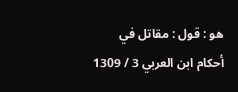هو : قول : مقاتل في أحكام ابن العربي 3 / 1309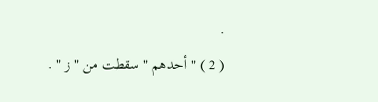.
( 2 ) " أحدهم " سقطت من " ز " .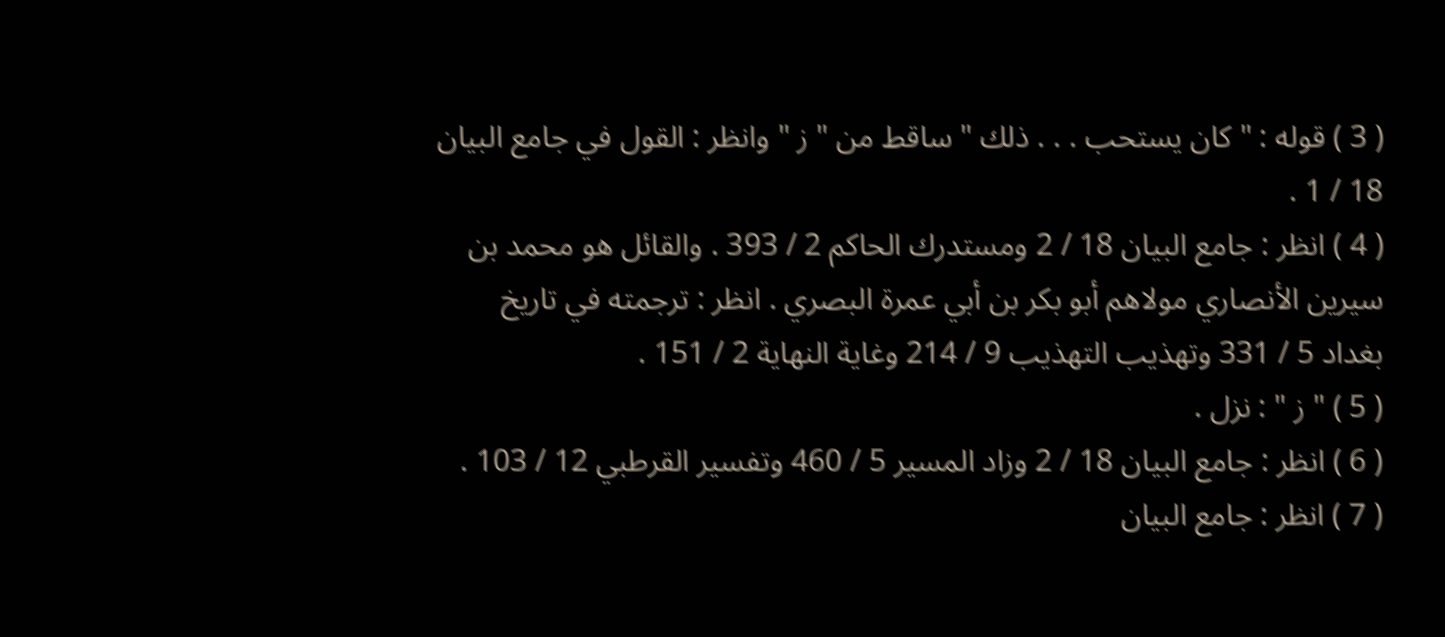( 3 ) قوله : " كان يستحب . . . ذلك " ساقط من " ز " وانظر : القول في جامع البيان 18 / 1 .
( 4 ) انظر : جامع البيان 18 / 2 ومستدرك الحاكم 2 / 393 . والقائل هو محمد بن سيرين الأنصاري مولاهم أبو بكر بن أبي عمرة البصري . انظر : ترجمته في تاريخ بغداد 5 / 331 وتهذيب التهذيب 9 / 214 وغاية النهاية 2 / 151 .
( 5 ) " ز " : نزل .
( 6 ) انظر : جامع البيان 18 / 2 وزاد المسير 5 / 460 وتفسير القرطبي 12 / 103 .
( 7 ) انظر : جامع البيان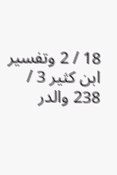18 / 2 وتفسير ابن كثير 3 / 238 والدر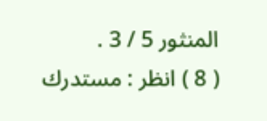المنثور 5 / 3 .
( 8 ) انظر : مستدرك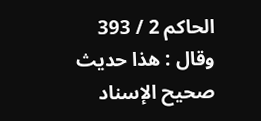الحاكم 2 / 393 وقال : هذا حديث صحيح الإسناد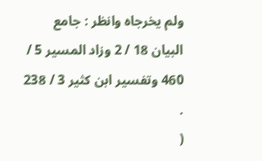ولم يخرجاه وانظر : جامع البيان 18 / 2 وزاد المسير 5 / 460 وتفسير ابن كثير 3 / 238 .
(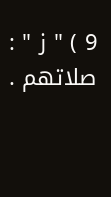9 ) " ز " : صلاتهم .